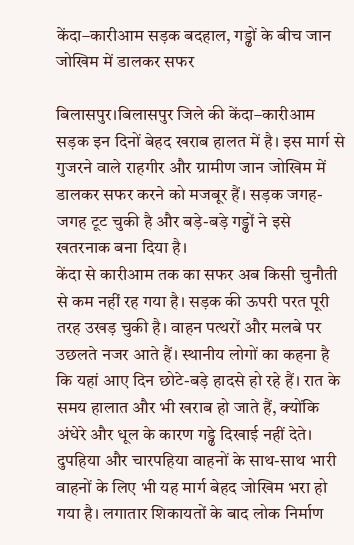केंदा–कारीआम सड़क बदहाल, गड्ढों के बीच जान जोखिम में डालकर सफर

बिलासपुर।बिलासपुर जिले की केंदा–कारीआम सड़क इन दिनों बेहद खराब हालत में है। इस मार्ग से गुजरने वाले राहगीर और ग्रामीण जान जोखिम में डालकर सफर करने को मजबूर हैं। सड़क जगह-जगह टूट चुकी है और बड़े-बड़े गड्ढों ने इसे खतरनाक बना दिया है।
केंदा से कारीआम तक का सफर अब किसी चुनौती से कम नहीं रह गया है। सड़क की ऊपरी परत पूरी तरह उखड़ चुकी है। वाहन पत्थरों और मलबे पर उछलते नजर आते हैं। स्थानीय लोगों का कहना है कि यहां आए दिन छोटे-बड़े हादसे हो रहे हैं। रात के समय हालात और भी खराब हो जाते हैं, क्योंकि अंधेरे और धूल के कारण गड्ढे दिखाई नहीं देते।
दुपहिया और चारपहिया वाहनों के साथ-साथ भारी वाहनों के लिए भी यह मार्ग बेहद जोखिम भरा हो गया है। लगातार शिकायतों के बाद लोक निर्माण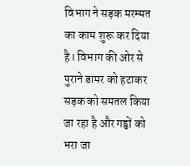विभाग ने सड़क मरम्मत का काम शुरू कर दिया है। विभाग की ओर से पुराने डामर को हटाकर सड़क को समतल किया जा रहा है और गड्ढों को भरा जा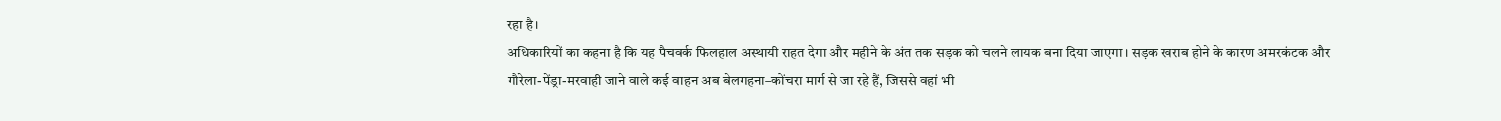रहा है।
अधिकारियों का कहना है कि यह पैचवर्क फिलहाल अस्थायी राहत देगा और महीने के अंत तक सड़क को चलने लायक बना दिया जाएगा। सड़क खराब होने के कारण अमरकंटक और गौरेला-पेंड्रा-मरवाही जाने वाले कई वाहन अब बेलगहना–कोंचरा मार्ग से जा रहे हैं, जिससे वहां भी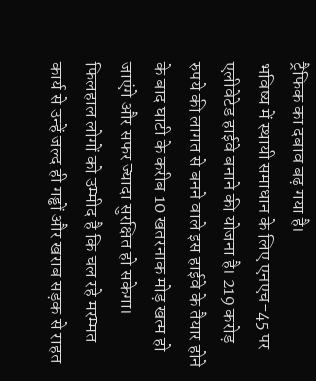ट्रैफिक का दबाव बढ़ गया है।
भविष्य में स्थायी समाधान के लिए एनएच-45 पर एलीवेटेड हाईवे बनाने की योजना है। 219 करोड़ रुपये की लागत से बनने वाले इस हाईवे के तैयार होने के बाद घाटी के करीब 10 खतरनाक मोड़ खत्म हो जाएंगे और सफर ज्यादा सुरक्षित हो सकेगा।
फिलहाल लोगों को उम्मीद है कि चल रहे मरम्मत कार्य से उन्हें जल्द ही गड्ढों और खराब सड़क से राहत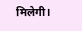मिलेगी।